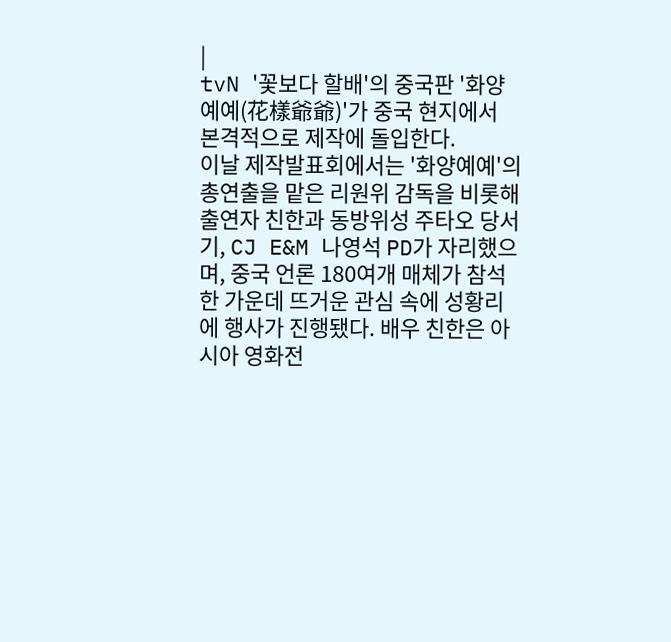|
tvN '꽃보다 할배'의 중국판 '화양예예(花樣爺爺)'가 중국 현지에서 본격적으로 제작에 돌입한다.
이날 제작발표회에서는 '화양예예'의 총연출을 맡은 리원위 감독을 비롯해 출연자 친한과 동방위성 주타오 당서기, CJ E&M 나영석 PD가 자리했으며, 중국 언론 180여개 매체가 참석한 가운데 뜨거운 관심 속에 성황리에 행사가 진행됐다. 배우 친한은 아시아 영화전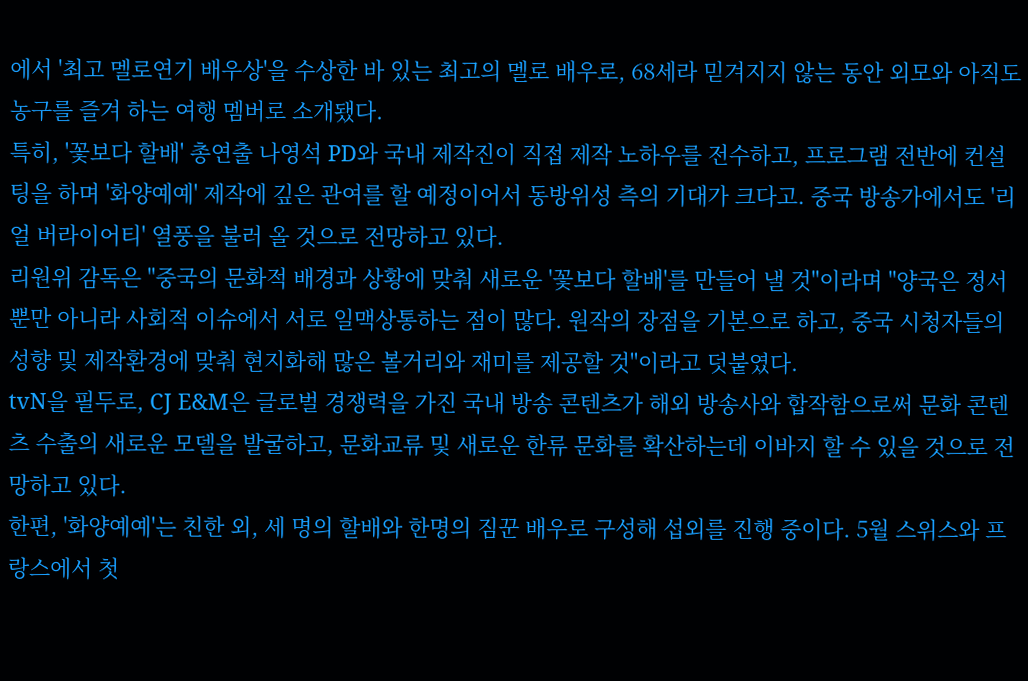에서 '최고 멜로연기 배우상'을 수상한 바 있는 최고의 멜로 배우로, 68세라 믿겨지지 않는 동안 외모와 아직도 농구를 즐겨 하는 여행 멤버로 소개됐다.
특히, '꽃보다 할배' 총연출 나영석 PD와 국내 제작진이 직접 제작 노하우를 전수하고, 프로그램 전반에 컨설팅을 하며 '화양예예' 제작에 깊은 관여를 할 예정이어서 동방위성 측의 기대가 크다고. 중국 방송가에서도 '리얼 버라이어티' 열풍을 불러 올 것으로 전망하고 있다.
리원위 감독은 "중국의 문화적 배경과 상황에 맞춰 새로운 '꽃보다 할배'를 만들어 낼 것"이라며 "양국은 정서뿐만 아니라 사회적 이슈에서 서로 일맥상통하는 점이 많다. 원작의 장점을 기본으로 하고, 중국 시청자들의 성향 및 제작환경에 맞춰 현지화해 많은 볼거리와 재미를 제공할 것"이라고 덧붙였다.
tvN을 필두로, CJ E&M은 글로벌 경쟁력을 가진 국내 방송 콘텐츠가 해외 방송사와 합작함으로써 문화 콘텐츠 수출의 새로운 모델을 발굴하고, 문화교류 및 새로운 한류 문화를 확산하는데 이바지 할 수 있을 것으로 전망하고 있다.
한편, '화양예예'는 친한 외, 세 명의 할배와 한명의 짐꾼 배우로 구성해 섭외를 진행 중이다. 5월 스위스와 프랑스에서 첫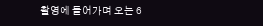촬영에 들어가며 오는 6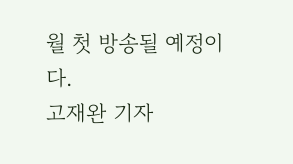월 첫 방송될 예정이다.
고재완 기자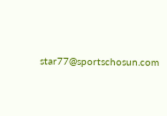star77@sportschosun.com